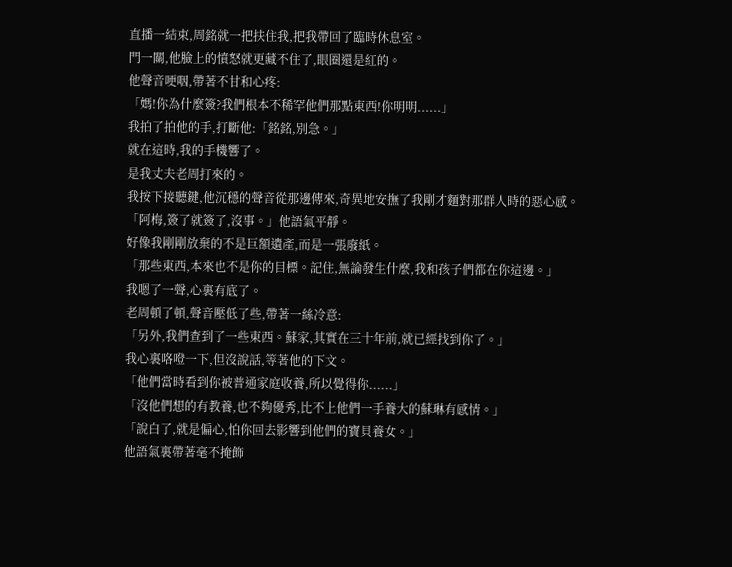直播一結束,周銘就一把扶住我,把我帶回了臨時休息室。
門一關,他臉上的憤怒就更藏不住了,眼圈還是紅的。
他聲音哽咽,帶著不甘和心疼:
「媽!你為什麼簽?我們根本不稀罕他們那點東西!你明明......」
我拍了拍他的手,打斷他:「銘銘,別急。」
就在這時,我的手機響了。
是我丈夫老周打來的。
我按下接聽鍵,他沉穩的聲音從那邊傳來,奇異地安撫了我剛才麵對那群人時的惡心感。
「阿梅,簽了就簽了,沒事。」他語氣平靜。
好像我剛剛放棄的不是巨額遺產,而是一張廢紙。
「那些東西,本來也不是你的目標。記住,無論發生什麼,我和孩子們都在你這邊。」
我嗯了一聲,心裏有底了。
老周頓了頓,聲音壓低了些,帶著一絲冷意:
「另外,我們查到了一些東西。蘇家,其實在三十年前,就已經找到你了。」
我心裏咯噔一下,但沒說話,等著他的下文。
「他們當時看到你被普通家庭收養,所以覺得你......」
「沒他們想的有教養,也不夠優秀,比不上他們一手養大的蘇琳有感情。」
「說白了,就是偏心,怕你回去影響到他們的寶貝養女。」
他語氣裏帶著毫不掩飾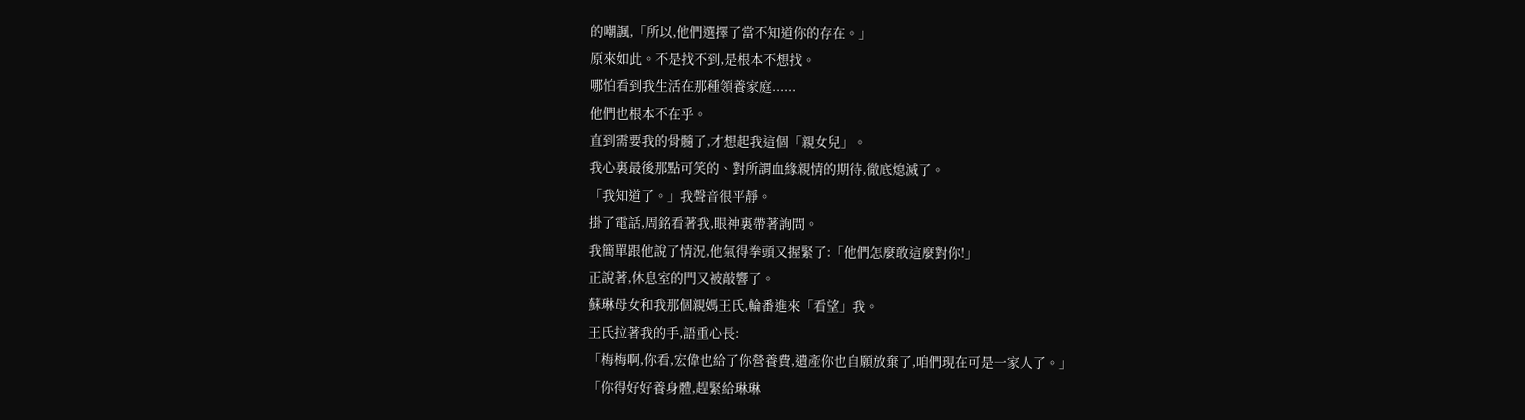的嘲諷,「所以,他們選擇了當不知道你的存在。」
原來如此。不是找不到,是根本不想找。
哪怕看到我生活在那種領養家庭......
他們也根本不在乎。
直到需要我的骨髓了,才想起我這個「親女兒」。
我心裏最後那點可笑的、對所謂血緣親情的期待,徹底熄滅了。
「我知道了。」我聲音很平靜。
掛了電話,周銘看著我,眼神裏帶著詢問。
我簡單跟他說了情況,他氣得拳頭又握緊了:「他們怎麼敢這麼對你!」
正說著,休息室的門又被敲響了。
蘇琳母女和我那個親媽王氏,輪番進來「看望」我。
王氏拉著我的手,語重心長:
「梅梅啊,你看,宏偉也給了你營養費,遺產你也自願放棄了,咱們現在可是一家人了。」
「你得好好養身體,趕緊給琳琳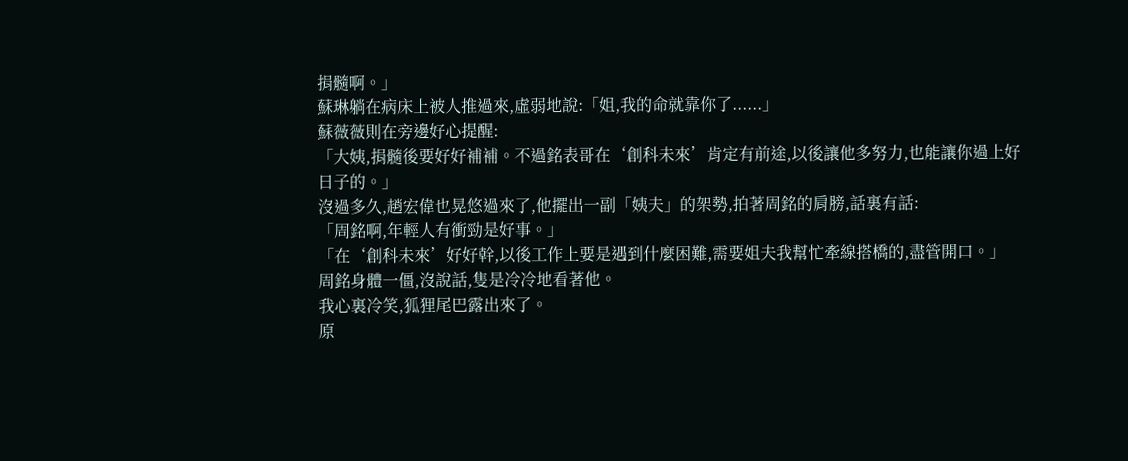捐髓啊。」
蘇琳躺在病床上被人推過來,虛弱地說:「姐,我的命就靠你了......」
蘇薇薇則在旁邊好心提醒:
「大姨,捐髓後要好好補補。不過銘表哥在‘創科未來’肯定有前途,以後讓他多努力,也能讓你過上好日子的。」
沒過多久,趙宏偉也晃悠過來了,他擺出一副「姨夫」的架勢,拍著周銘的肩膀,話裏有話:
「周銘啊,年輕人有衝勁是好事。」
「在‘創科未來’好好幹,以後工作上要是遇到什麼困難,需要姐夫我幫忙牽線搭橋的,盡管開口。」
周銘身體一僵,沒說話,隻是冷冷地看著他。
我心裏冷笑,狐狸尾巴露出來了。
原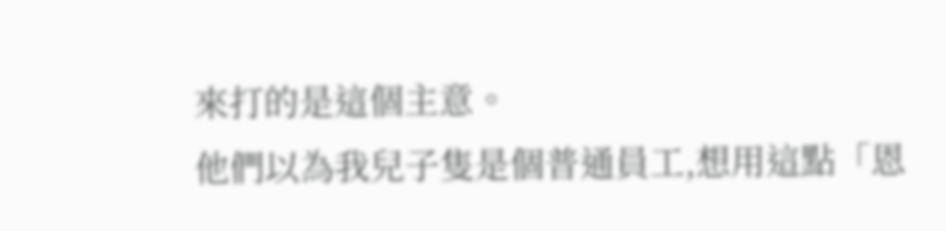來打的是這個主意。
他們以為我兒子隻是個普通員工,想用這點「恩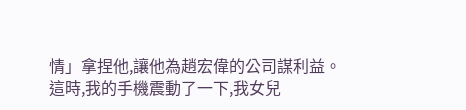情」拿捏他,讓他為趙宏偉的公司謀利益。
這時,我的手機震動了一下,我女兒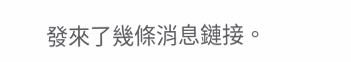發來了幾條消息鏈接。